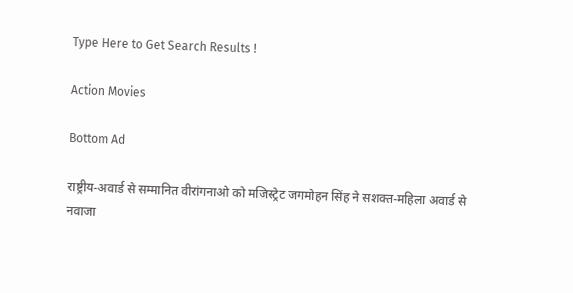Type Here to Get Search Results !

Action Movies

Bottom Ad

राष्ट्रीय-अवार्ड से सम्मानित वीरांगनाओ को मजिस्ट्रेट जगमोहन सिंह ने सशक्त-महिला अवार्ड से नवाजा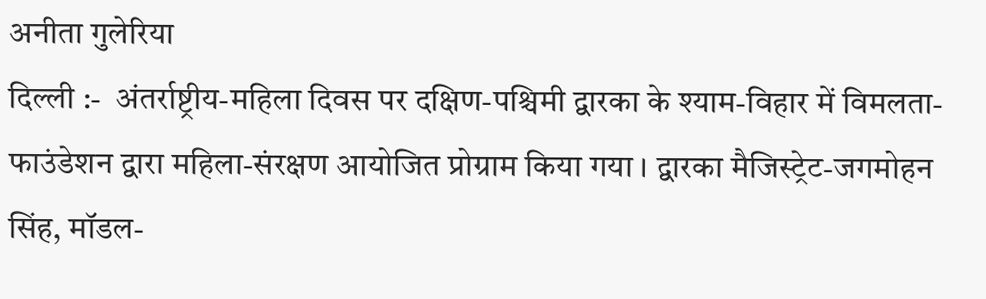अनीता गुलेरिया
दिल्ली :-  अंतर्राष्ट्रीय-महिला दिवस पर दक्षिण-पश्चिमी द्वारका के श्याम-विहार में विमलता- फाउंडेशन द्वारा महिला-संरक्षण आयोजित प्रोग्राम किया गया । द्वारका मैजिस्ट्रेट-जगमोहन सिंह, मॉडल-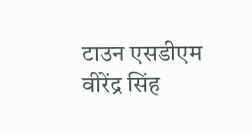टाउन एसडीएम वीरेंद्र सिंह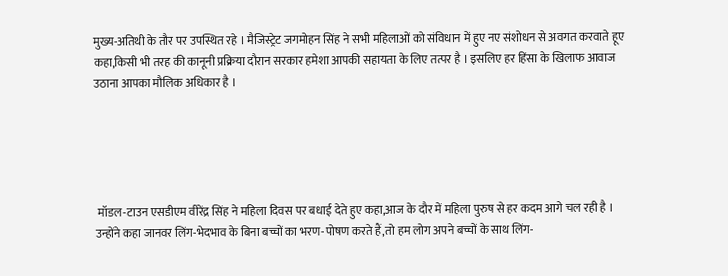मुख्य-अतिथी के तौर पर उपस्थित रहे । मैजिस्ट्रेट जगमोहन सिंह ने सभी महिलाओं को संविधान में हुए नए संशोधन से अवगत करवाते हूए कहा,किसी भी तरह की कानूनी प्रक्रिया दौरान सरकार हमेशा आपकी सहायता के लिए तत्पर है । इसलिए हर हिंसा के खिलाफ आवाज उठाना आपका मौलिक अधिकार है ।





 मॉडल-टाउन एसडीएम वीरेंद्र सिंह ने महिला दिवस पर बधाई देते हुए कहा,आज के दौर में महिला पुरुष से हर कदम आगे चल रही है । उन्होंने कहा जानवर लिंग-भेदभाव के बिना बच्चों का भरण-पोषण करते हैं,तो हम लोग अपने बच्चों के साथ लिंग-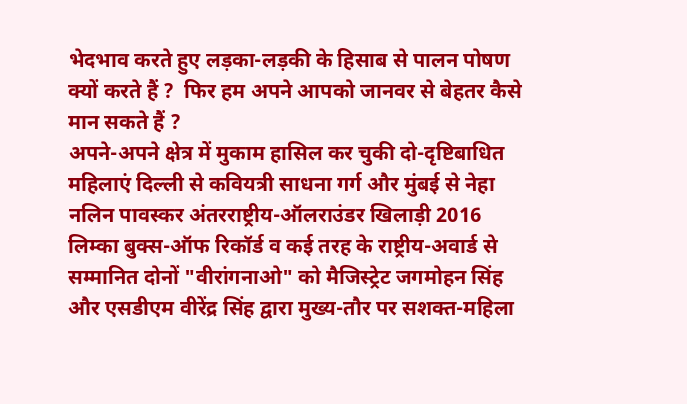भेदभाव करते हुए लड़का-लड़की के हिसाब से पालन पोषण क्यों करते हैं ?  फिर हम अपने आपको जानवर से बेहतर कैसे मान सकते हैं ?
अपने-अपने क्षेत्र में मुकाम हासिल कर चुकी दो-दृष्टिबाधित महिलाएं दिल्ली से कवियत्री साधना गर्ग और मुंबई से नेहा नलिन पावस्कर अंतरराष्ट्रीय-ऑलराउंडर खिलाड़ी 2016 लिम्का बुक्स-ऑफ रिकॉर्ड व कई तरह के राष्ट्रीय-अवार्ड से सम्मानित दोनों "वीरांगनाओ" को मैजिस्ट्रेट जगमोहन सिंह और एसडीएम वीरेंद्र सिंह द्वारा मुख्य-तौर पर सशक्त-महिला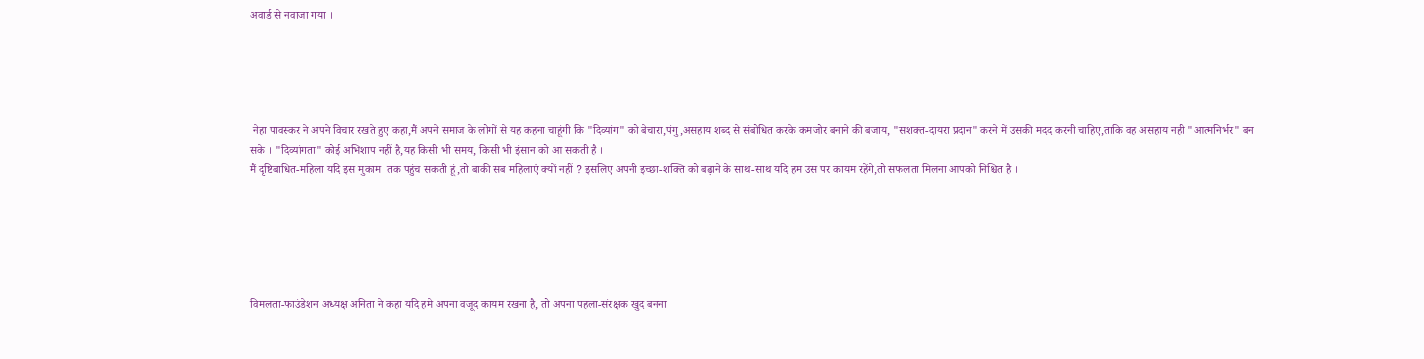अवार्ड से नवाजा गया ।





 नेहा पावस्कर ने अपने विचार रखते हुए कहा,मैं अपने समाज के लोगों से यह कहना चाहूंगी कि "दिव्यांग" को बेचारा,पंगु,असहाय शब्द से संबोधित करके कमजोर बनाने की बजाय, "सशक्त-दायरा प्रदान" करने में उसकी मदद करनी चाहिए,ताकि वह असहाय नही "आत्मनिर्भर" बन सके । "दिव्यांगता" कोई अभिशाप नहीं है,यह किसी भी समय, किसी भी इंसान को आ सकती है ।
मैं दृष्टिबाधित-महिला यदि इस मुकाम  तक पहुंच सकती हूं,तो बाकी सब महिलाएं क्यों नहीं ? इसलिए अपनी इच्छा-शक्ति को बढ़ाने के साथ-साथ यदि हम उस पर कायम रहेंगे,तो सफलता मिलना आपको निश्चित है ।






विमलता-फाउंडेशन अध्यक्ष अनिता ने कहा यदि हमे अपना वजूद कायम रखना है, तो अपना पहला-संरक्षक खुद बनना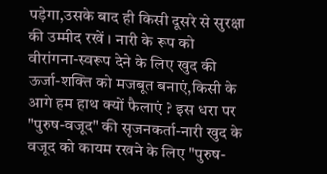पड़ेगा,उसके बाद ही किसी दूसरे से सुरक्षा की उम्मीद रखें । नारी के रूप को वीरांगना-स्वरूप देने के लिए खुद की ऊर्जा-शक्ति को मजबूत बनाएं,किसी के आगे हम हाथ क्यों फैलाएं ? इस धरा पर "पुरुष-वजूद" की सृजनकर्ता-नारी खुद के वजूद को कायम रखने के लिए "पुरुष-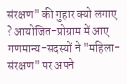संरक्षण" की गुहार क्यो लगाए ? आयोजित-प्रोग्राम में आए गणमान्य-सदस्यों ने "महिला- संरक्षण" पर अपने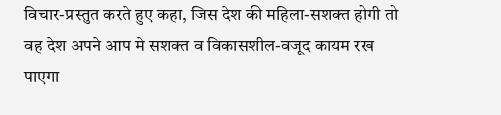विचार-प्रस्तुत करते हुए कहा, जिस देश की महिला-सशक्त होगी तो वह देश अपने आप मे सशक्त व विकासशील-वजूद कायम रख पाएगा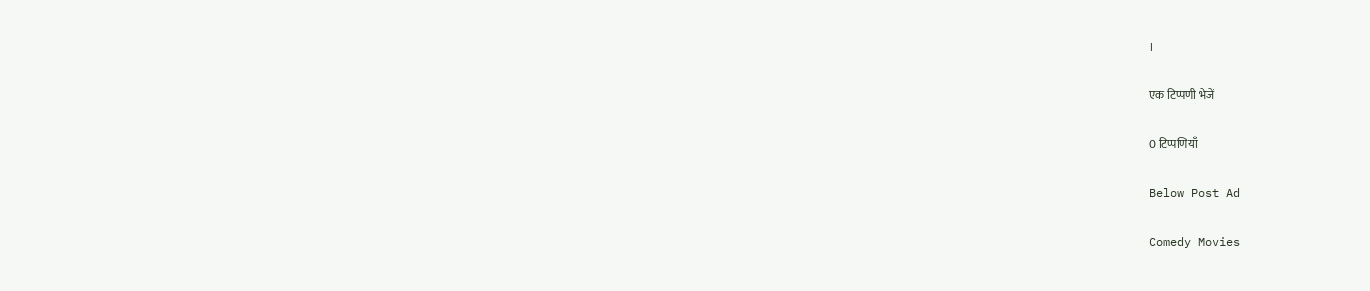।

एक टिप्पणी भेजें

0 टिप्पणियाँ

Below Post Ad

Comedy Movies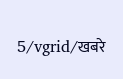5/vgrid/खबरे